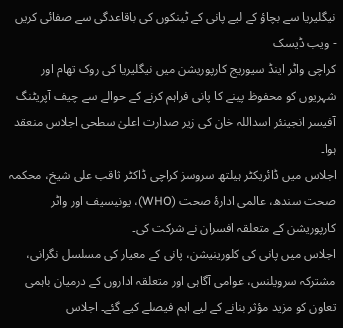نیگلیریا سے بچاؤ کے لیے پانی کے ٹینکوں کی باقاعدگی سے صفائی کریں
- ویب ڈیسک
کراچی واٹر اینڈ سیوریج کارپوریشن میں نیگلیریا کی روک تھام اور شہریوں کو محفوظ پینے کا پانی فراہم کرنے کے حوالے سے چیف آپریٹنگ آفیسر انجینئر اسداللہ خان کی زیر صدارت اعلیٰ سطحی اجلاس منعقد ہوا۔
اجلاس میں ڈائریکٹر ہیلتھ سروسز کراچی ڈاکٹر ثاقب علی شیخ، محکمہ صحت سندھ، عالمی ادارۂ صحت (WHO)، یونیسیف اور واٹر کارپوریشن کے متعلقہ افسران نے شرکت کی۔
اجلاس میں پانی کی کلورینیشن، پانی کے معیار کی مسلسل نگرانی، مشترکہ سرویلنس، عوامی آگاہی اور متعلقہ اداروں کے درمیان باہمی تعاون کو مزید مؤثر بنانے کے لیے اہم فیصلے کیے گئے۔ اجلاس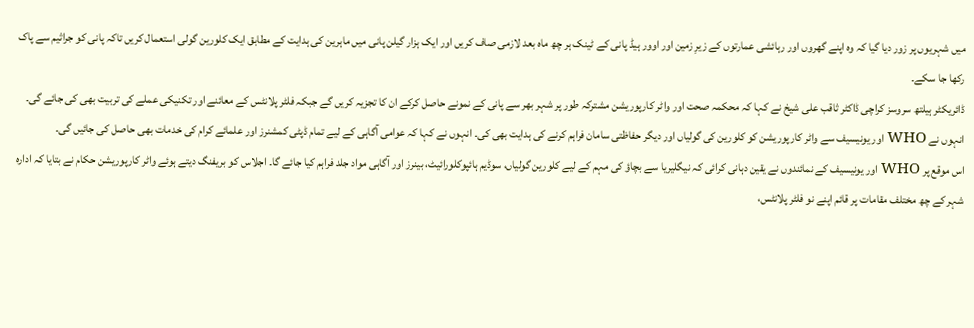میں شہریوں پر زور دیا گیا کہ وہ اپنے گھروں اور رہائشی عمارتوں کے زیرِ زمین اور اوور ہیڈ پانی کے ٹینک ہر چھ ماہ بعد لازمی صاف کریں اور ایک ہزار گیلن پانی میں ماہرین کی ہدایت کے مطابق ایک کلورین گولی استعمال کریں تاکہ پانی کو جراثیم سے پاک رکھا جا سکے۔
ڈائریکٹر ہیلتھ سروسز کراچی ڈاکٹر ثاقب علی شیخ نے کہا کہ محکمہ صحت اور واٹر کارپوریشن مشترکہ طور پر شہر بھر سے پانی کے نمونے حاصل کرکے ان کا تجزیہ کریں گے جبکہ فلٹر پلانٹس کے معائنے اور تکنیکی عملے کی تربیت بھی کی جائے گی۔
انہوں نے WHO اور یونیسیف سے واٹر کارپوریشن کو کلورین کی گولیاں اور دیگر حفاظتی سامان فراہم کرنے کی ہدایت بھی کی۔ انہوں نے کہا کہ عوامی آگاہی کے لیے تمام ڈپٹی کمشنرز اور علمائے کرام کی خدمات بھی حاصل کی جائیں گی۔
اس موقع پر WHO اور یونیسیف کے نمائندوں نے یقین دہانی کرائی کہ نیگلیریا سے بچاؤ کی مہم کے لیے کلورین گولیاں، سوڈیم ہائپوکلورائیٹ، بینرز اور آگاہی مواد جلد فراہم کیا جائے گا۔ اجلاس کو بریفنگ دیتے ہوئے واٹر کارپوریشن حکام نے بتایا کہ ادارہ شہر کے چھ مختلف مقامات پر قائم اپنے نو فلٹر پلانٹس،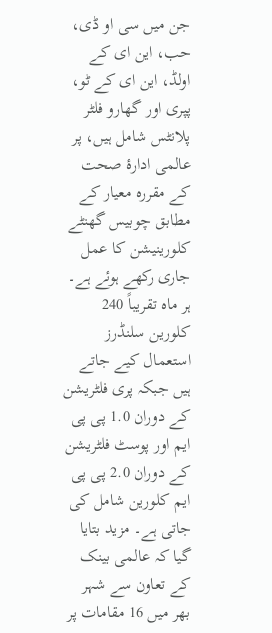جن میں سی او ڈی، حب، این ای کے اولڈ، این ای کے ٹو، پپری اور گھارو فلٹر پلانٹس شامل ہیں، پر عالمی ادارۂ صحت کے مقررہ معیار کے مطابق چوبیس گھنٹے کلورینیشن کا عمل جاری رکھے ہوئے ہے۔
ہر ماہ تقریباً 240 کلورین سلنڈرز استعمال کیے جاتے ہیں جبکہ پری فلٹریشن کے دوران 1.0 پی پی ایم اور پوسٹ فلٹریشن کے دوران 2.0 پی پی ایم کلورین شامل کی جاتی ہے۔ مزید بتایا گیا کہ عالمی بینک کے تعاون سے شہر بھر میں 16 مقامات پر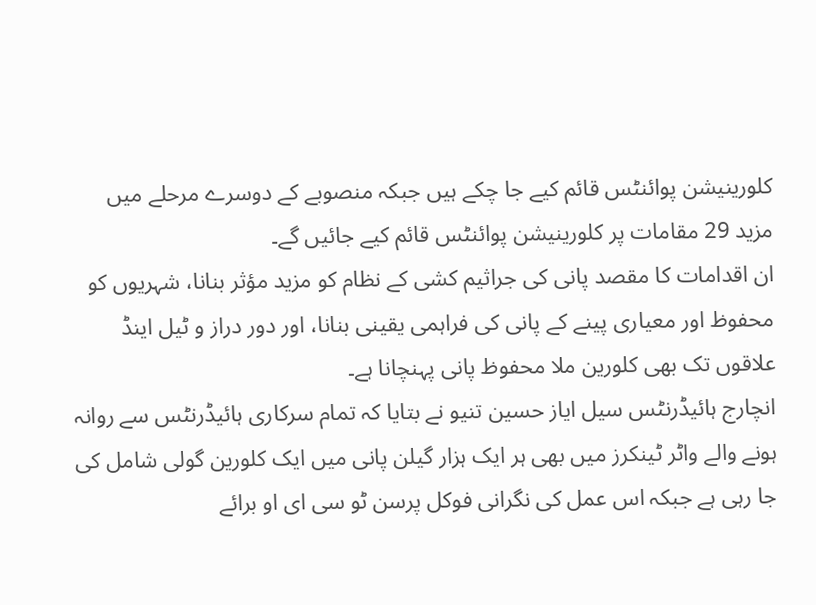کلورینیشن پوائنٹس قائم کیے جا چکے ہیں جبکہ منصوبے کے دوسرے مرحلے میں مزید 29 مقامات پر کلورینیشن پوائنٹس قائم کیے جائیں گے۔
ان اقدامات کا مقصد پانی کی جراثیم کشی کے نظام کو مزید مؤثر بنانا، شہریوں کو محفوظ اور معیاری پینے کے پانی کی فراہمی یقینی بنانا، اور دور دراز و ٹیل اینڈ علاقوں تک بھی کلورین ملا محفوظ پانی پہنچانا ہے۔
انچارج ہائیڈرنٹس سیل ایاز حسین تنیو نے بتایا کہ تمام سرکاری ہائیڈرنٹس سے روانہ ہونے والے واٹر ٹینکرز میں بھی ہر ایک ہزار گیلن پانی میں ایک کلورین گولی شامل کی جا رہی ہے جبکہ اس عمل کی نگرانی فوکل پرسن ٹو سی ای او برائے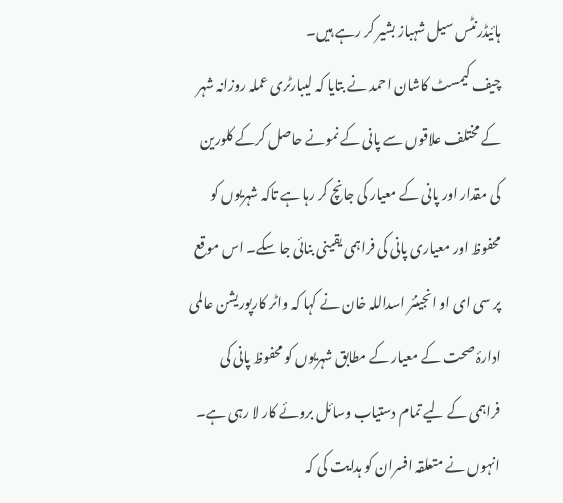ہائیڈرنٹس سیل شہباز بشیر کر رہے ہیں۔
چیف کیمسٹ کاشان احمد نے بتایا کہ لیبارٹری عملہ روزانہ شہر کے مختلف علاقوں سے پانی کے نمونے حاصل کرکے کلورین کی مقدار اور پانی کے معیار کی جانچ کر رہا ہے تاکہ شہریوں کو محفوظ اور معیاری پانی کی فراہمی یقینی بنائی جا سکے۔ اس موقع پر سی ای او انجینئر اسداللہ خان نے کہا کہ واٹر کارپوریشن عالمی ادارۂ صحت کے معیار کے مطابق شہریوں کو محفوظ پانی کی فراہمی کے لیے تمام دستیاب وسائل بروئے کار لا رہی ہے۔
انہوں نے متعلقہ افسران کو ہدایت کی کہ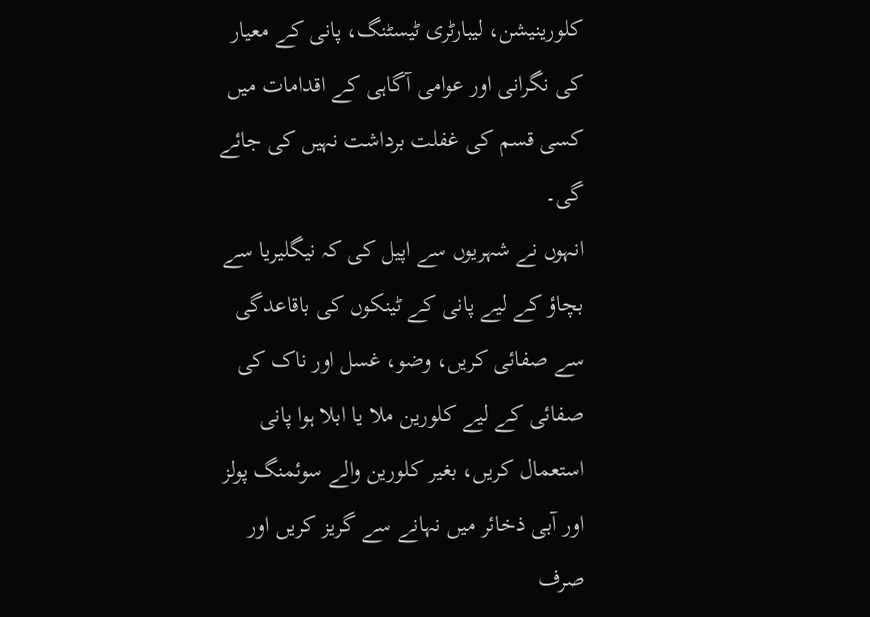کلورینیشن، لیبارٹری ٹیسٹنگ، پانی کے معیار کی نگرانی اور عوامی آگاہی کے اقدامات میں کسی قسم کی غفلت برداشت نہیں کی جائے گی۔
انہوں نے شہریوں سے اپیل کی کہ نیگلیریا سے بچاؤ کے لیے پانی کے ٹینکوں کی باقاعدگی سے صفائی کریں، وضو، غسل اور ناک کی صفائی کے لیے کلورین ملا یا ابلا ہوا پانی استعمال کریں، بغیر کلورین والے سوئمنگ پولز اور آبی ذخائر میں نہانے سے گریز کریں اور صرف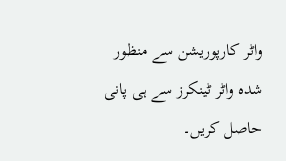واٹر کارپوریشن سے منظور شدہ واٹر ٹینکرز سے ہی پانی حاصل کریں۔